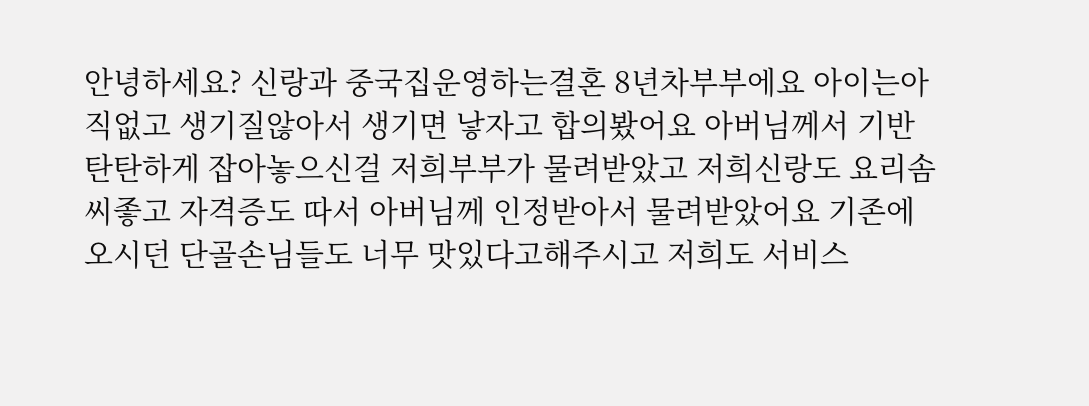안녕하세요? 신랑과 중국집운영하는결혼 8년차부부에요 아이는아직없고 생기질않아서 생기면 낳자고 합의봤어요 아버님께서 기반탄탄하게 잡아놓으신걸 저희부부가 물려받았고 저희신랑도 요리솜씨좋고 자격증도 따서 아버님께 인정받아서 물려받았어요 기존에 오시던 단골손님들도 너무 맛있다고해주시고 저희도 서비스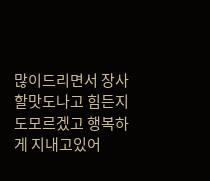많이드리면서 장사할맛도나고 힘든지도모르겠고 행복하게 지내고있어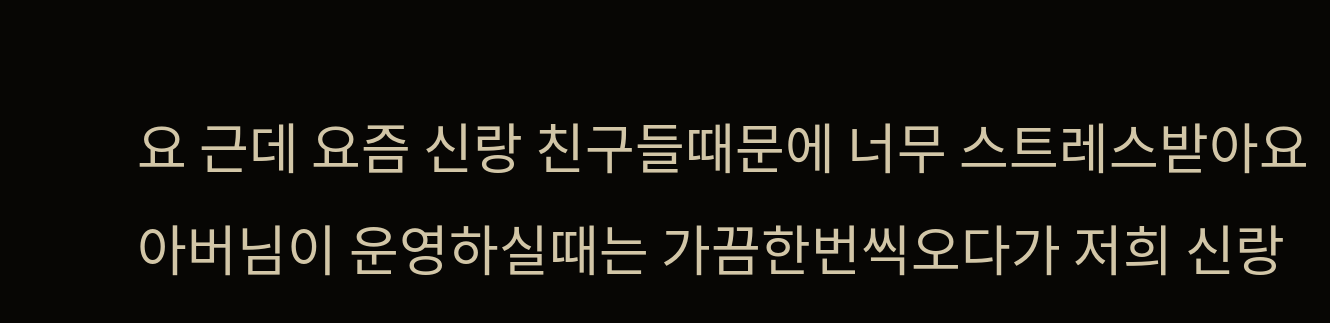요 근데 요즘 신랑 친구들때문에 너무 스트레스받아요 아버님이 운영하실때는 가끔한번씩오다가 저희 신랑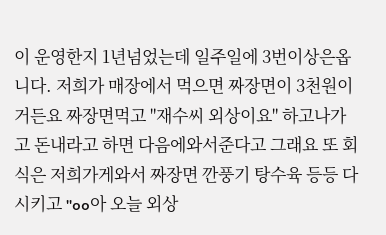이 운영한지 1년넘었는데 일주일에 3번이상은옵니다. 저희가 매장에서 먹으면 짜장면이 3천원이거든요 짜장면먹고 "재수씨 외상이요" 하고나가고 돈내라고 하면 다음에와서준다고 그래요 또 회식은 저희가게와서 짜장면 깐풍기 탕수육 등등 다시키고 "oo아 오늘 외상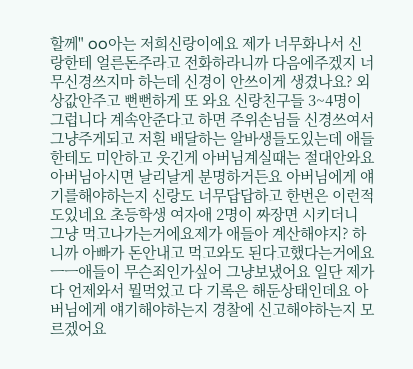할께" oo아는 저희신랑이에요 제가 너무화나서 신랑한테 얼른돈주라고 전화하라니까 다음에주겠지 너무신경쓰지마 하는데 신경이 안쓰이게 생겼나요? 외상값안주고 뻔뻔하게 또 와요 신랑친구들 3~4명이 그럽니다 계속안준다고 하면 주위손님들 신경쓰여서 그냥주게되고 저흰 배달하는 알바생들도있는데 애들한테도 미안하고 웃긴게 아버님계실때는 절대안와요 아버님아시면 날리날게 분명하거든요 아버님에게 얘기를해야하는지 신랑도 너무답답하고 한번은 이런적도있네요 초등학생 여자애 2명이 짜장면 시키더니 그냥 먹고나가는거에요제가 애들아 계산해야지? 하니까 아빠가 돈안내고 먹고와도 된다고했다는거에요ㅡㅡ애들이 무슨죄인가싶어 그냥보냈어요 일단 제가 다 언제와서 뭘먹었고 다 기록은 해둔상태인데요 아버님에게 얘기해야하는지 경찰에 신고해야하는지 모르겠어요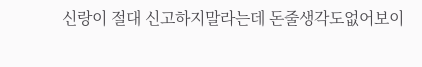신랑이 절대 신고하지말라는데 돈줄생각도없어보이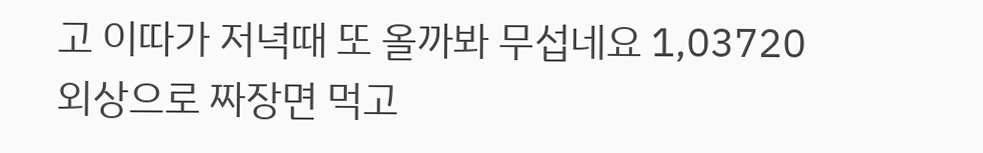고 이따가 저녁때 또 올까봐 무섭네요 1,03720
외상으로 짜장면 먹고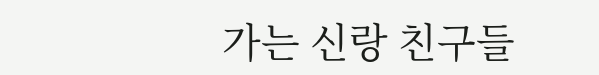가는 신랑 친구들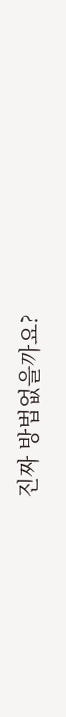진짜 방법없을까요?